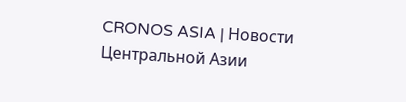CRONOS ASIA | Новости Центральной Азии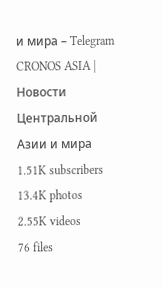и мира – Telegram
CRONOS ASIA | Новости Центральной Азии и мира
1.51K subscribers
13.4K photos
2.55K videos
76 files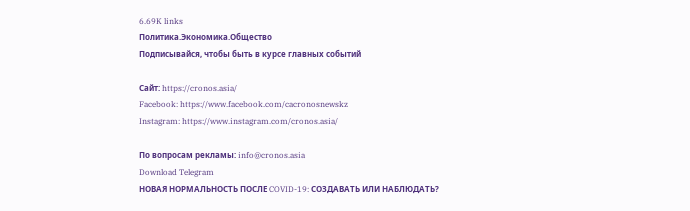6.69K links
Политика.Экономика.Общество
Подписывайся, чтобы быть в курсе главных событий

Сайт: https://cronos.asia/
Facebook: https://www.facebook.com/cacronosnewskz
Instagram: https://www.instagram.com/cronos.asia/

По вопросам рекламы: info@cronos.asia
Download Telegram
НОВАЯ НОРМАЛЬНОСТЬ ПОСЛЕ COVID-19: СОЗДАВАТЬ ИЛИ НАБЛЮДАТЬ?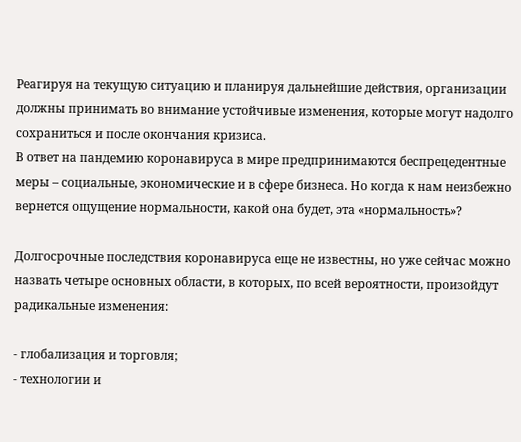Реагируя на текущую ситуацию и планируя дальнейшие действия, организации должны принимать во внимание устойчивые изменения, которые могут надолго сохраниться и после окончания кризиса.
В ответ на пандемию коронавируса в мире предпринимаются беспрецедентные меры – социальные, экономические и в сфере бизнеса. Но когда к нам неизбежно вернется ощущение нормальности, какой она будет, эта «нормальность»?

Долгосрочные последствия коронавируса еще не известны, но уже сейчас можно назвать четыре основных области, в которых, по всей вероятности, произойдут радикальные изменения:

- глобализация и торговля;
- технологии и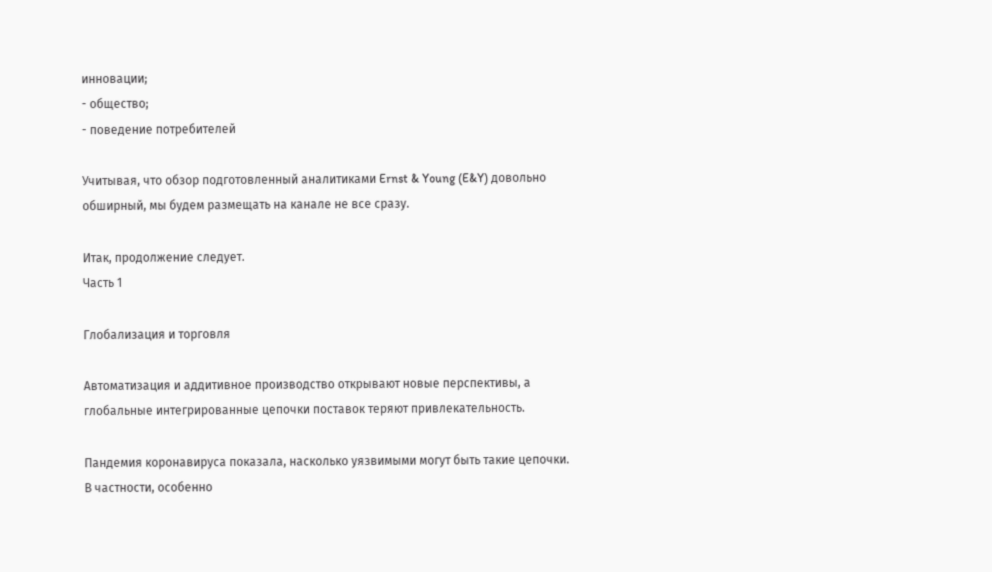инновации;
- общество;
- поведение потребителей

Учитывая, что обзор подготовленный аналитиками Ernst & Young (E&Y) довольно обширный, мы будем размещать на канале не все сразу.

Итак, продолжение следует.
Часть 1

Глобализация и торговля

Автоматизация и аддитивное производство открывают новые перспективы, а глобальные интегрированные цепочки поставок теряют привлекательность.

Пандемия коронавируса показала, насколько уязвимыми могут быть такие цепочки. В частности, особенно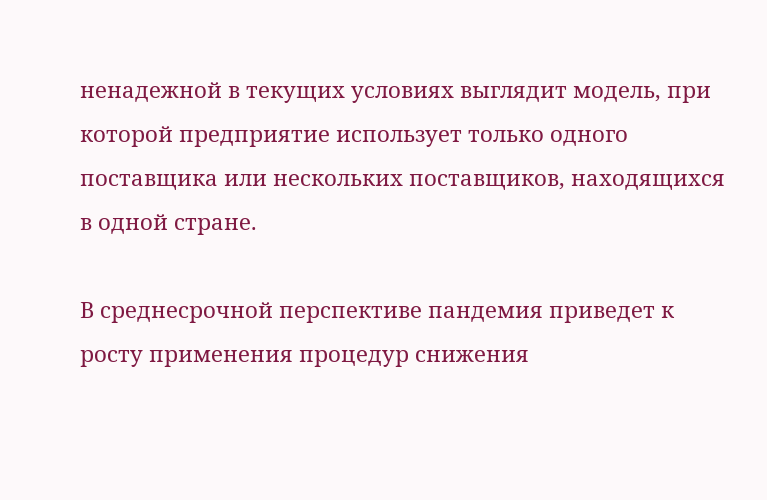ненадежной в текущих условиях выглядит модель, при которой предприятие использует только одного поставщика или нескольких поставщиков, находящихся в одной стране.

В среднесрочной перспективе пандемия приведет к росту применения процедур снижения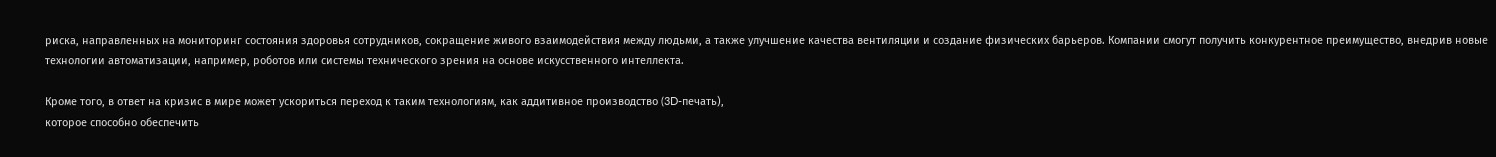риска, направленных на мониторинг состояния здоровья сотрудников, сокращение живого взаимодействия между людьми, а также улучшение качества вентиляции и создание физических барьеров. Компании смогут получить конкурентное преимущество, внедрив новые технологии автоматизации, например, роботов или системы технического зрения на основе искусственного интеллекта.

Кроме того, в ответ на кризис в мире может ускориться переход к таким технологиям, как аддитивное производство (3D-печать),
которое способно обеспечить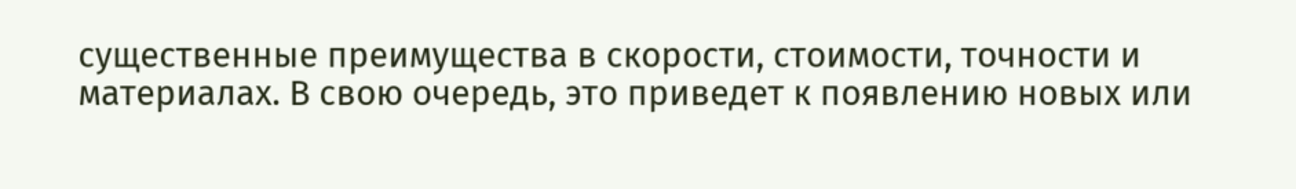существенные преимущества в скорости, стоимости, точности и материалах. В свою очередь, это приведет к появлению новых или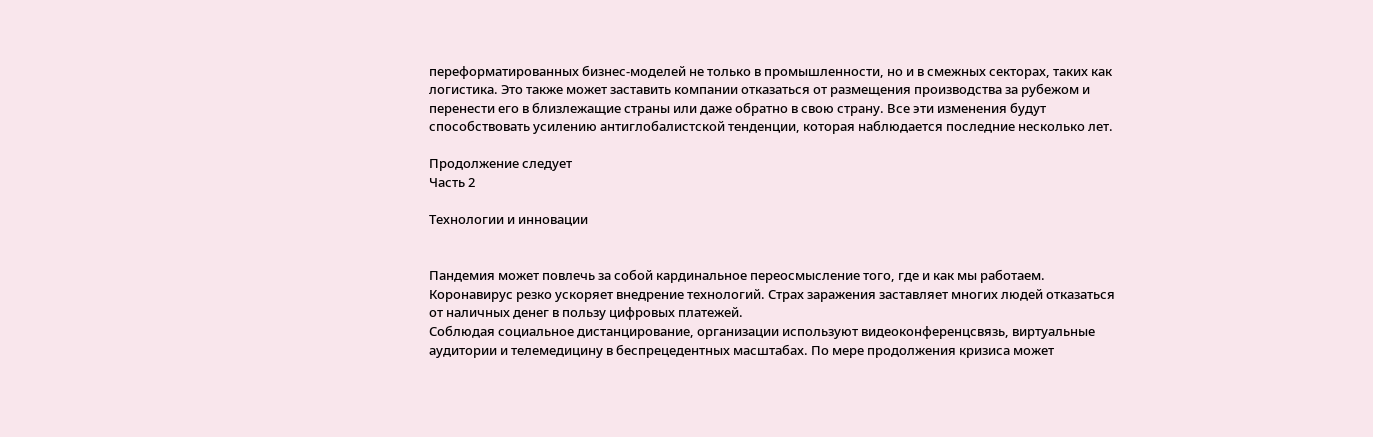переформатированных бизнес-моделей не только в промышленности, но и в смежных секторах, таких как логистика. Это также может заставить компании отказаться от размещения производства за рубежом и перенести его в близлежащие страны или даже обратно в свою страну. Все эти изменения будут способствовать усилению антиглобалистской тенденции, которая наблюдается последние несколько лет.

Продолжение следует
Часть 2

Технологии и инновации


Пандемия может повлечь за собой кардинальное переосмысление того, где и как мы работаем.
Коронавирус резко ускоряет внедрение технологий. Страх заражения заставляет многих людей отказаться от наличных денег в пользу цифровых платежей.
Соблюдая социальное дистанцирование, организации используют видеоконференцсвязь, виртуальные аудитории и телемедицину в беспрецедентных масштабах. По мере продолжения кризиса может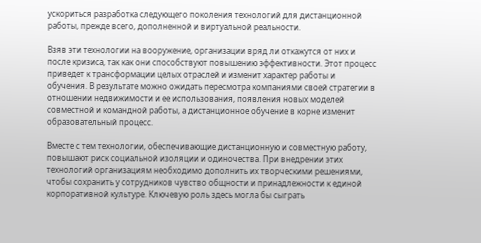ускориться разработка следующего поколения технологий для дистанционной работы, прежде всего, дополненной и виртуальной реальности.

Взяв эти технологии на вооружение, организации вряд ли откажутся от них и после кризиса, так как они способствуют повышению эффективности. Этот процесс приведет к трансформации целых отраслей и изменит характер работы и обучения. В результате можно ожидать пересмотра компаниями своей стратегии в отношении недвижимости и ее использования, появления новых моделей совместной и командной работы, а дистанционное обучение в корне изменит образовательный процесс.

Вместе с тем технологии, обеспечивающие дистанционную и совместную работу, повышают риск социальной изоляции и одиночества. При внедрении этих технологий организациям необходимо дополнить их творческими решениями, чтобы сохранить у сотрудников чувство общности и принадлежности к единой корпоративной культуре. Ключевую роль здесь могла бы сыграть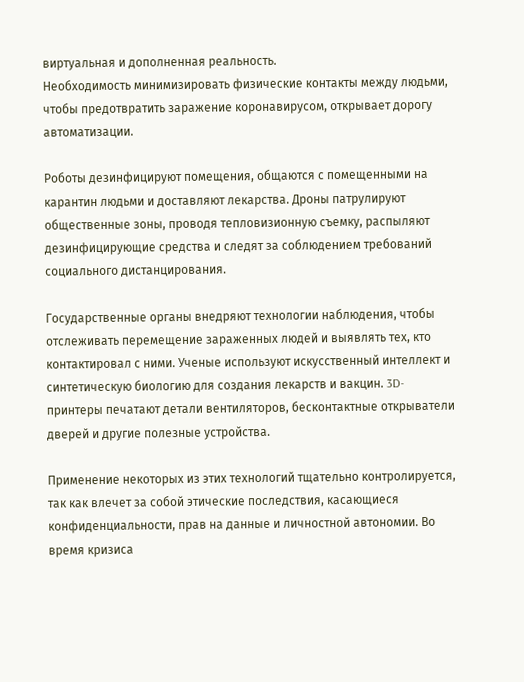виртуальная и дополненная реальность.
Необходимость минимизировать физические контакты между людьми, чтобы предотвратить заражение коронавирусом, открывает дорогу автоматизации.

Роботы дезинфицируют помещения, общаются с помещенными на карантин людьми и доставляют лекарства. Дроны патрулируют общественные зоны, проводя тепловизионную съемку, распыляют дезинфицирующие средства и следят за соблюдением требований социального дистанцирования.

Государственные органы внедряют технологии наблюдения, чтобы отслеживать перемещение зараженных людей и выявлять тех, кто контактировал с ними. Ученые используют искусственный интеллект и синтетическую биологию для создания лекарств и вакцин. 3D-принтеры печатают детали вентиляторов, бесконтактные открыватели дверей и другие полезные устройства.

Применение некоторых из этих технологий тщательно контролируется, так как влечет за собой этические последствия, касающиеся конфиденциальности, прав на данные и личностной автономии. Во время кризиса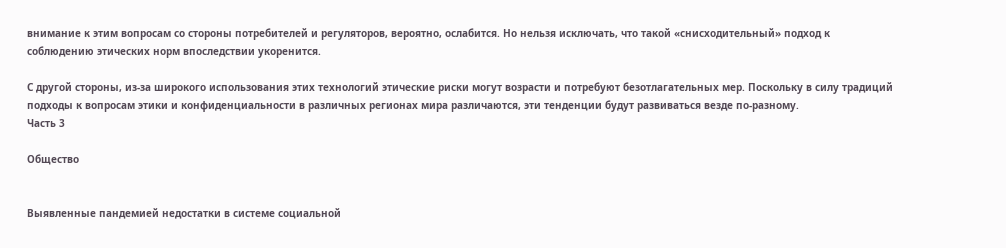внимание к этим вопросам со стороны потребителей и регуляторов, вероятно, ослабится. Но нельзя исключать, что такой «снисходительный» подход к соблюдению этических норм впоследствии укоренится.

С другой стороны, из-за широкого использования этих технологий этические риски могут возрасти и потребуют безотлагательных мер. Поскольку в силу традиций подходы к вопросам этики и конфиденциальности в различных регионах мира различаются, эти тенденции будут развиваться везде по-разному.
Часть 3

Общество


Выявленные пандемией недостатки в системе социальной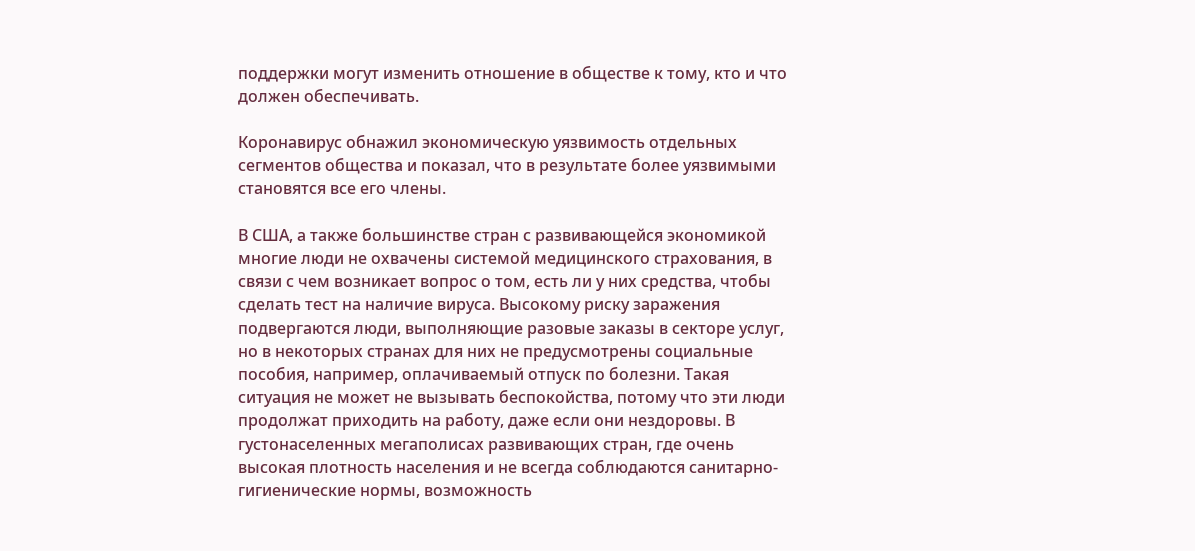поддержки могут изменить отношение в обществе к тому, кто и что должен обеспечивать.

Коронавирус обнажил экономическую уязвимость отдельных сегментов общества и показал, что в результате более уязвимыми становятся все его члены.

В США, а также большинстве стран с развивающейся экономикой многие люди не охвачены системой медицинского страхования, в связи с чем возникает вопрос о том, есть ли у них средства, чтобы сделать тест на наличие вируса. Высокому риску заражения подвергаются люди, выполняющие разовые заказы в секторе услуг, но в некоторых странах для них не предусмотрены социальные пособия, например, оплачиваемый отпуск по болезни. Такая ситуация не может не вызывать беспокойства, потому что эти люди продолжат приходить на работу, даже если они нездоровы. В густонаселенных мегаполисах развивающих стран, где очень высокая плотность населения и не всегда соблюдаются санитарно-гигиенические нормы, возможность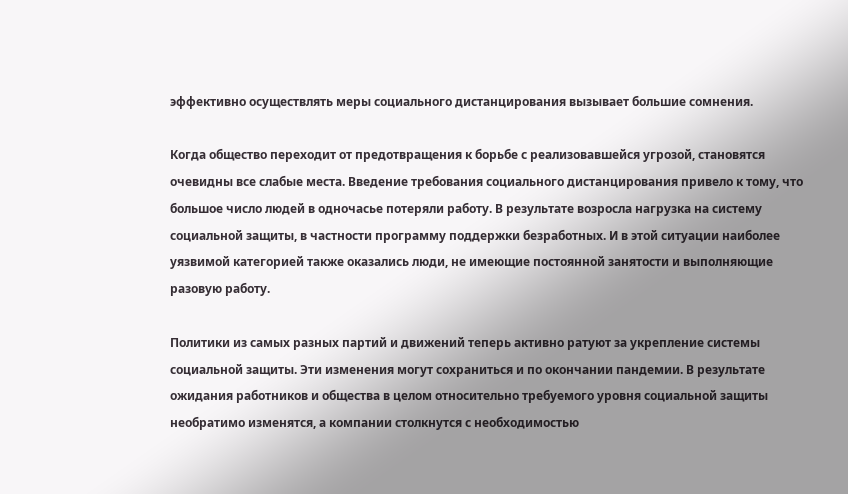эффективно осуществлять меры социального дистанцирования вызывает большие сомнения.

Когда общество переходит от предотвращения к борьбе с реализовавшейся угрозой, становятся очевидны все слабые места. Введение требования социального дистанцирования привело к тому, что большое число людей в одночасье потеряли работу. В результате возросла нагрузка на систему социальной защиты, в частности программу поддержки безработных. И в этой ситуации наиболее уязвимой категорией также оказались люди, не имеющие постоянной занятости и выполняющие разовую работу.

Политики из самых разных партий и движений теперь активно ратуют за укрепление системы социальной защиты. Эти изменения могут сохраниться и по окончании пандемии. В результате ожидания работников и общества в целом относительно требуемого уровня социальной защиты необратимо изменятся, а компании столкнутся с необходимостью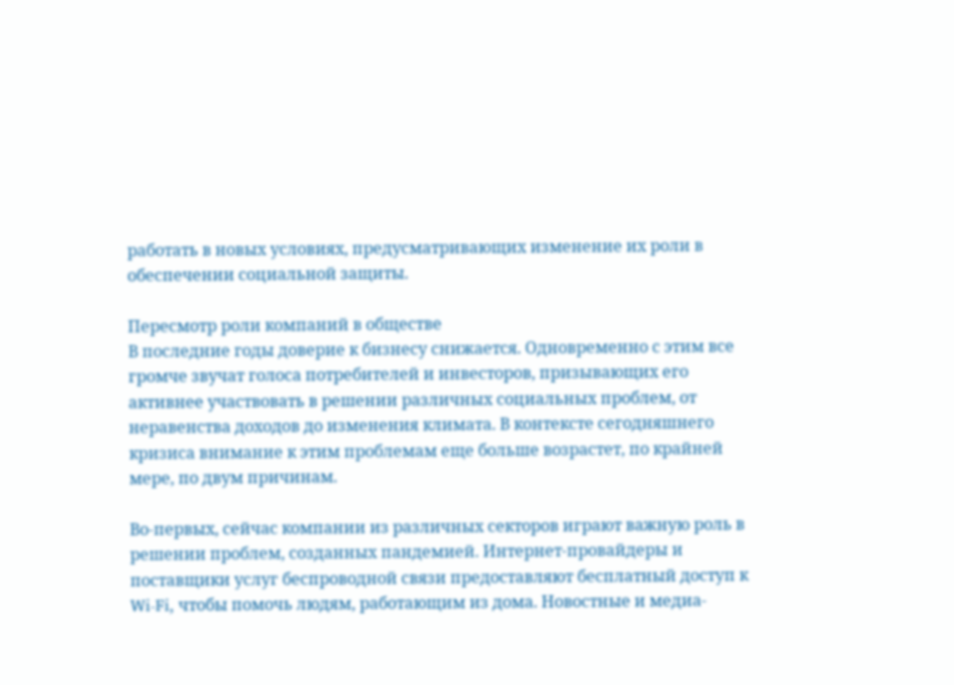работать в новых условиях, предусматривающих изменение их роли в обеспечении социальной защиты.

Пересмотр роли компаний в обществе
В последние годы доверие к бизнесу снижается. Одновременно с этим все громче звучат голоса потребителей и инвесторов, призывающих его активнее участвовать в решении различных социальных проблем, от неравенства доходов до изменения климата. В контексте сегодняшнего кризиса внимание к этим проблемам еще больше возрастет, по крайней мере, по двум причинам.

Во-первых, сейчас компании из различных секторов играют важную роль в решении проблем, созданных пандемией. Интернет-провайдеры и поставщики услуг беспроводной связи предоставляют бесплатный доступ к Wi-Fi, чтобы помочь людям, работающим из дома. Новостные и медиа-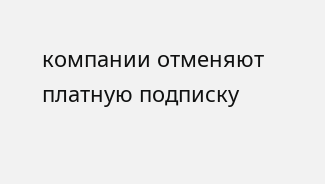компании отменяют платную подписку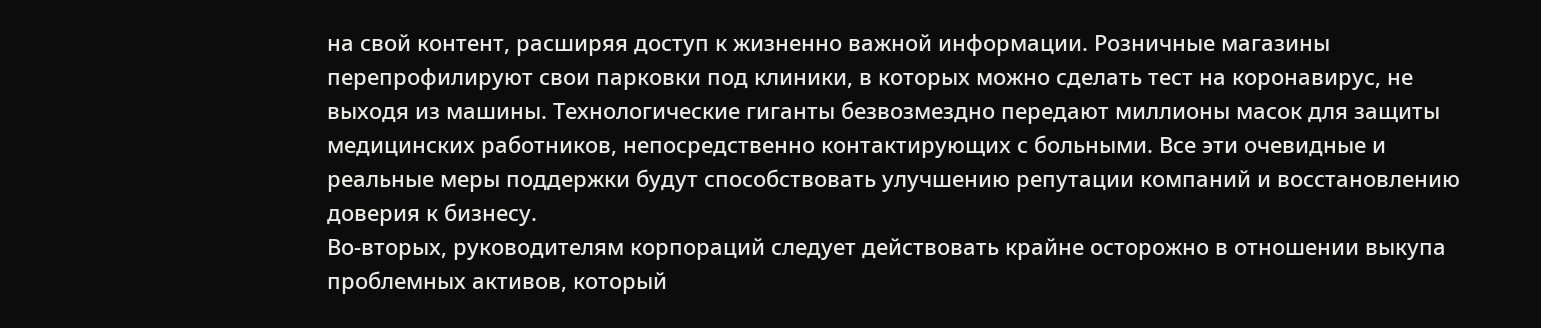на свой контент, расширяя доступ к жизненно важной информации. Розничные магазины перепрофилируют свои парковки под клиники, в которых можно сделать тест на коронавирус, не выходя из машины. Технологические гиганты безвозмездно передают миллионы масок для защиты медицинских работников, непосредственно контактирующих с больными. Все эти очевидные и реальные меры поддержки будут способствовать улучшению репутации компаний и восстановлению доверия к бизнесу.
Во-вторых, руководителям корпораций следует действовать крайне осторожно в отношении выкупа проблемных активов, который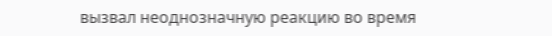вызвал неоднозначную реакцию во время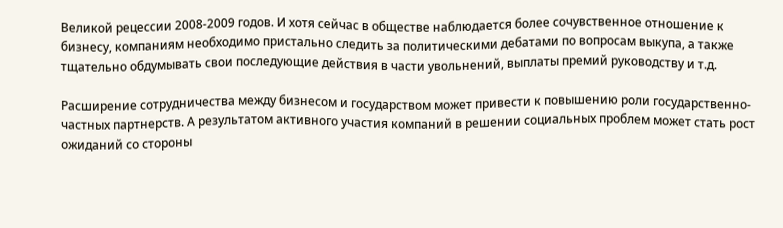Великой рецессии 2008-2009 годов. И хотя сейчас в обществе наблюдается более сочувственное отношение к бизнесу, компаниям необходимо пристально следить за политическими дебатами по вопросам выкупа, а также тщательно обдумывать свои последующие действия в части увольнений, выплаты премий руководству и т.д.

Расширение сотрудничества между бизнесом и государством может привести к повышению роли государственно-частных партнерств. А результатом активного участия компаний в решении социальных проблем может стать рост ожиданий со стороны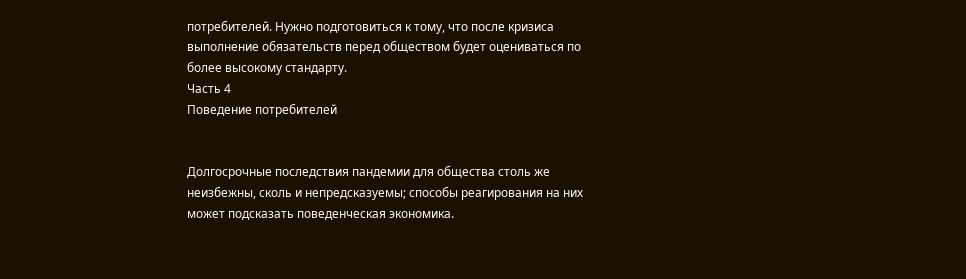потребителей. Нужно подготовиться к тому, что после кризиса выполнение обязательств перед обществом будет оцениваться по более высокому стандарту.
Часть 4
Поведение потребителей


Долгосрочные последствия пандемии для общества столь же неизбежны, сколь и непредсказуемы; способы реагирования на них может подсказать поведенческая экономика.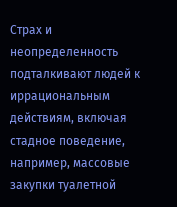Страх и неопределенность подталкивают людей к иррациональным действиям, включая стадное поведение, например, массовые закупки туалетной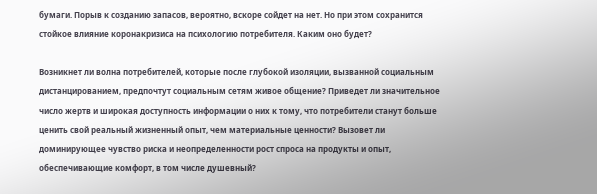бумаги. Порыв к созданию запасов, вероятно, вскоре сойдет на нет. Но при этом сохранится стойкое влияние коронакризиса на психологию потребителя. Каким оно будет?

Возникнет ли волна потребителей, которые после глубокой изоляции, вызванной социальным дистанцированием, предпочтут социальным сетям живое общение? Приведет ли значительное число жертв и широкая доступность информации о них к тому, что потребители станут больше ценить свой реальный жизненный опыт, чем материальные ценности? Вызовет ли доминирующее чувство риска и неопределенности рост спроса на продукты и опыт, обеспечивающие комфорт, в том числе душевный?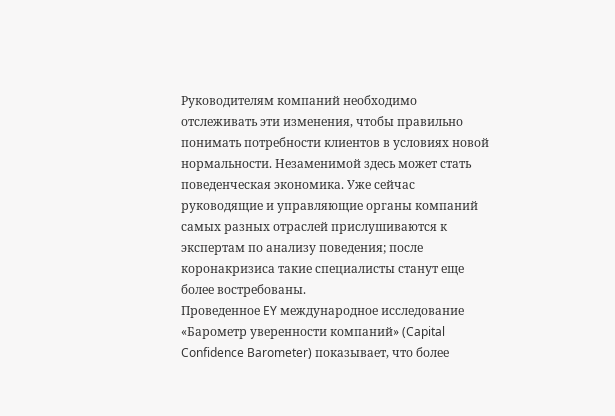Руководителям компаний необходимо отслеживать эти изменения, чтобы правильно понимать потребности клиентов в условиях новой нормальности. Незаменимой здесь может стать поведенческая экономика. Уже сейчас руководящие и управляющие органы компаний самых разных отраслей прислушиваются к экспертам по анализу поведения; после коронакризиса такие специалисты станут еще более востребованы.
Проведенное EY международное исследование «Барометр уверенности компаний» (Capital Confidence Barometer) показывает, что более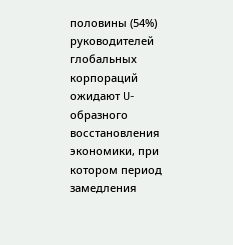половины (54%) руководителей глобальных корпораций ожидают U-образного восстановления экономики, при котором период замедления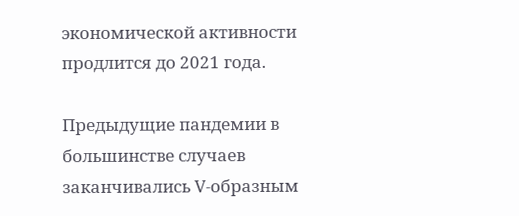экономической активности продлится до 2021 года.

Предыдущие пандемии в большинстве случаев заканчивались V-образным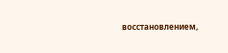восстановлением,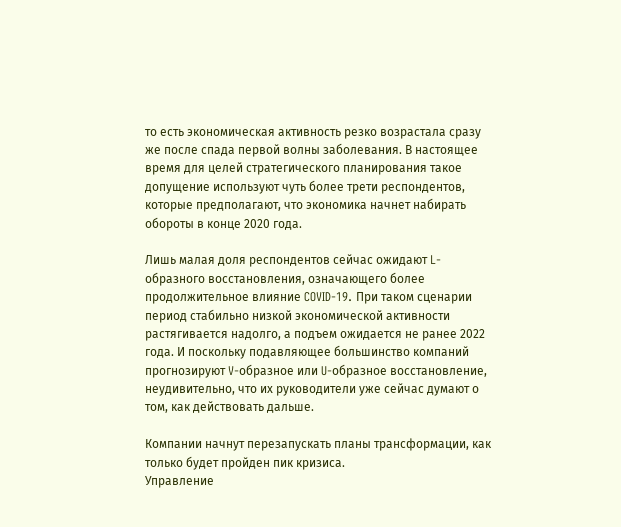то есть экономическая активность резко возрастала сразу же после спада первой волны заболевания. В настоящее время для целей стратегического планирования такое допущение используют чуть более трети респондентов, которые предполагают, что экономика начнет набирать обороты в конце 2020 года.

Лишь малая доля респондентов сейчас ожидают L-образного восстановления, означающего более продолжительное влияние COVID-19. При таком сценарии период стабильно низкой экономической активности растягивается надолго, а подъем ожидается не ранее 2022 года. И поскольку подавляющее большинство компаний прогнозируют V-образное или U-образное восстановление, неудивительно, что их руководители уже сейчас думают о том, как действовать дальше.

Компании начнут перезапускать планы трансформации, как только будет пройден пик кризиса.
Управление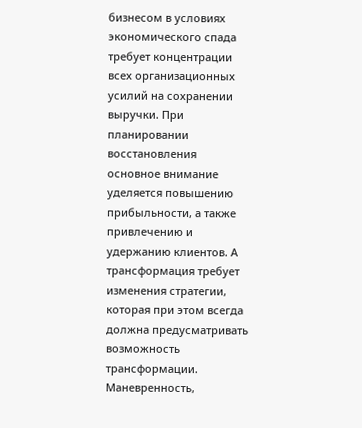бизнесом в условиях экономического спада требует концентрации всех организационных усилий на сохранении выручки. При планировании восстановления основное внимание уделяется повышению прибыльности, а также привлечению и удержанию клиентов. А трансформация требует изменения стратегии, которая при этом всегда должна предусматривать возможность трансформации. Маневренность,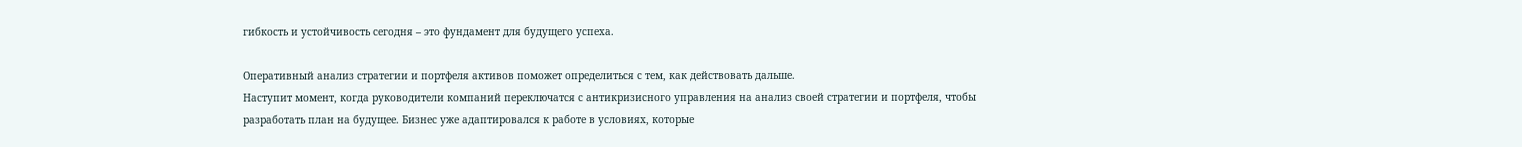гибкость и устойчивость сегодня – это фундамент для будущего успеха.

Оперативный анализ стратегии и портфеля активов поможет определиться с тем, как действовать дальше.
Наступит момент, когда руководители компаний переключатся с антикризисного управления на анализ своей стратегии и портфеля, чтобы разработать план на будущее. Бизнес уже адаптировался к работе в условиях, которые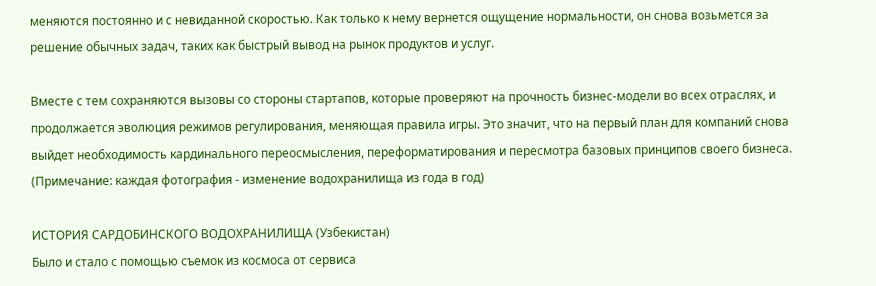меняются постоянно и с невиданной скоростью. Как только к нему вернется ощущение нормальности, он снова возьмется за решение обычных задач, таких как быстрый вывод на рынок продуктов и услуг.

Вместе с тем сохраняются вызовы со стороны стартапов, которые проверяют на прочность бизнес-модели во всех отраслях, и продолжается эволюция режимов регулирования, меняющая правила игры. Это значит, что на первый план для компаний снова выйдет необходимость кардинального переосмысления, переформатирования и пересмотра базовых принципов своего бизнеса.
(Примечание: каждая фотография - изменение водохранилища из года в год)

ИСТОРИЯ САРДОБИНСКОГО ВОДОХРАНИЛИЩА (Узбекистан)
Было и стало с помощью съемок из космоса от сервиса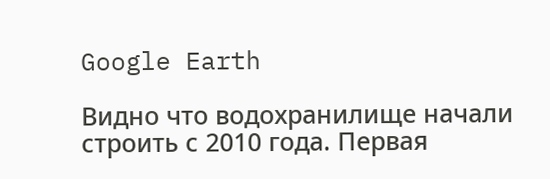Google Earth

Видно что водохранилище начали строить с 2010 года. Первая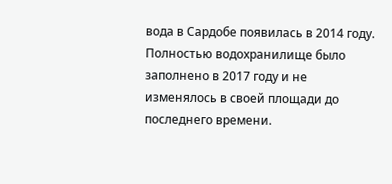вода в Сардобе появилась в 2014 году. Полностью водохранилище было заполнено в 2017 году и не изменялось в своей площади до последнего времени.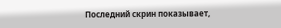Последний скрин показывает,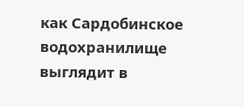как Сардобинское водохранилище выглядит в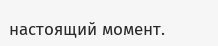настоящий момент.